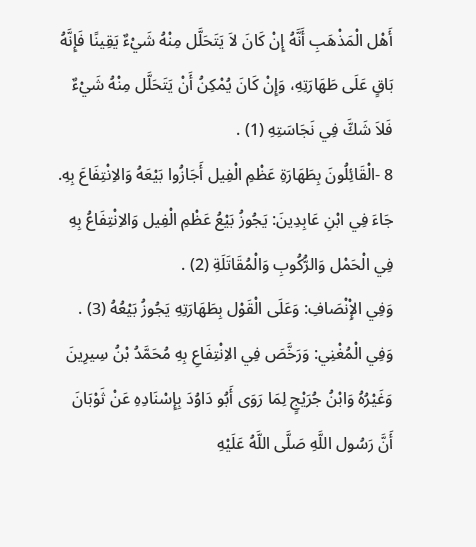أَهْل الْمَذْهَبِ أَنَّهُ إِنْ كَانَ لاَ يَتَحَلَّل مِنْهُ شَيْءٌ يَقِينًا فَإِنَّهُ بَاقٍ عَلَى طَهَارَتِهِ، وَإِنْ كَانَ يُمْكِنُ أَنْ يَتَحَلَّل مِنْهُ شَيْءٌ فَلاَ شَكَّ فِي نَجَاسَتِهِ (1) .
8 -الْقَائِلُونَ بِطَهَارَةِ عَظْمِ الْفِيل أَجَازُوا بَيْعَهُ وَالاِنْتِفَاعَ بِهِ.
جَاءَ فِي ابْنِ عَابِدِينَ: يَجُوزُ بَيْعُ عَظْمِ الْفِيل وَالاِنْتِفَاعُ بِهِ فِي الْحَمْل وَالرُّكُوبِ وَالْمُقَاتَلَةِ (2) .
وَفِي الإِْنْصَافِ: وَعَلَى الْقَوْل بِطَهَارَتِهِ يَجُوزُ بَيْعُهُ (3) .
وَفِي الْمُغْنِي: وَرَخَّصَ فِي الاِنْتِفَاعِ بِهِ مُحَمَّدُ بْنُ سِيرِينَ وَغَيْرُهُ وَابْنُ جُرَيْجٍ لِمَا رَوَى أَبُو دَاوُدَ بِإِسْنَادِهِ عَنْ ثَوْبَانَ أَنَّ رَسُول اللَّهِ صَلَّى اللَّهُ عَلَيْهِ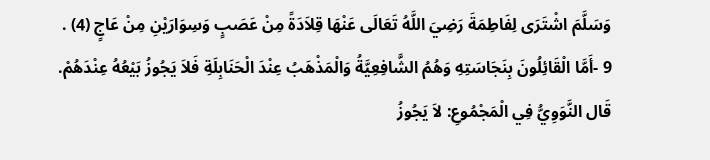وَسَلَّمَ اشْتَرَى لِفَاطِمَةَ رَضِيَ اللَّهُ تَعَالَى عَنْهَا قِلاَدَةً مِنْ عَصَبٍ وَسِوَارَيْنِ مِنْ عَاجٍ (4) .
9 -أَمَّا الْقَائِلُونَ بِنَجَاسَتِهِ وَهُمُ الشَّافِعِيَّةُ وَالْمَذْهَبُ عِنْدَ الْحَنَابِلَةِ فَلاَ يَجُوزُ بَيْعُهُ عِنْدَهُمْ.
قَال النَّوَوِيُّ فِي الْمَجْمُوعِ: لاَ يَجُوزُ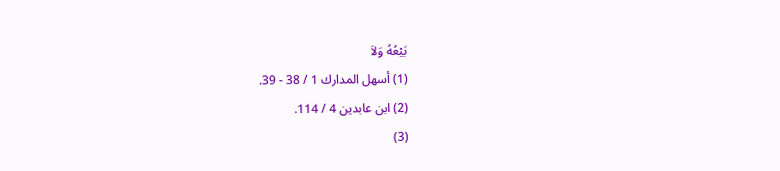بَيْعُهُ وَلاَ
(1) أسهل المدارك 1 / 38 - 39.
(2) ابن عابدين 4 / 114.
(3)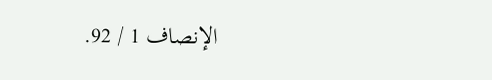الإنصاف 1 / 92.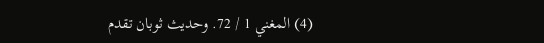(4) المغني 1 / 72. وحديث ثوبان تقدم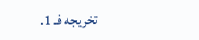تخريجه فـ 1.